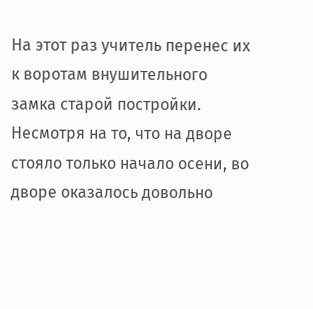На этот раз учитель перенес их к воротам внушительного замка старой постройки. Несмотря на то, что на дворе стояло только начало осени, во дворе оказалось довольно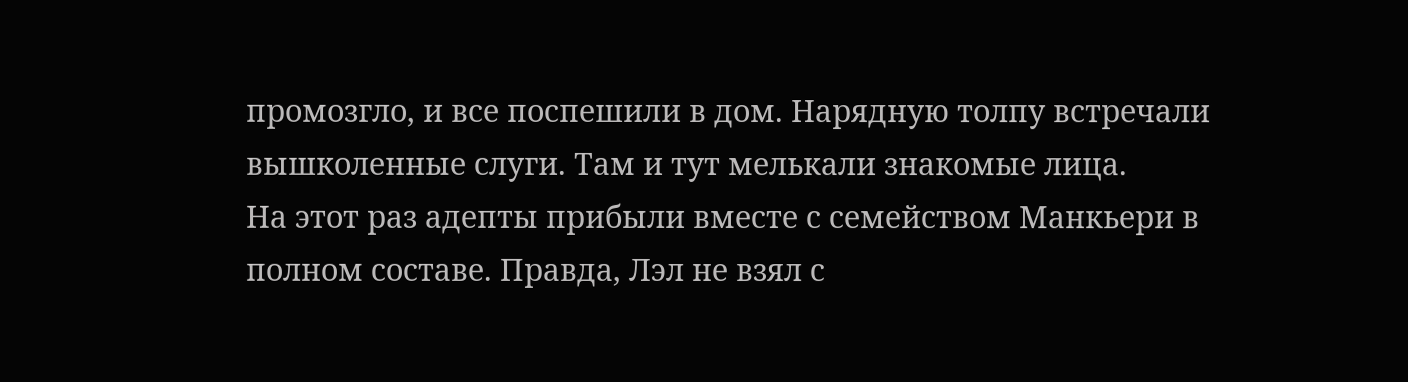промозгло, и все поспешили в дом. Нарядную толпу встречали вышколенные слуги. Там и тут мелькали знакомые лица.
На этот раз адепты прибыли вместе с семейством Манкьери в полном составе. Правда, Лэл не взял с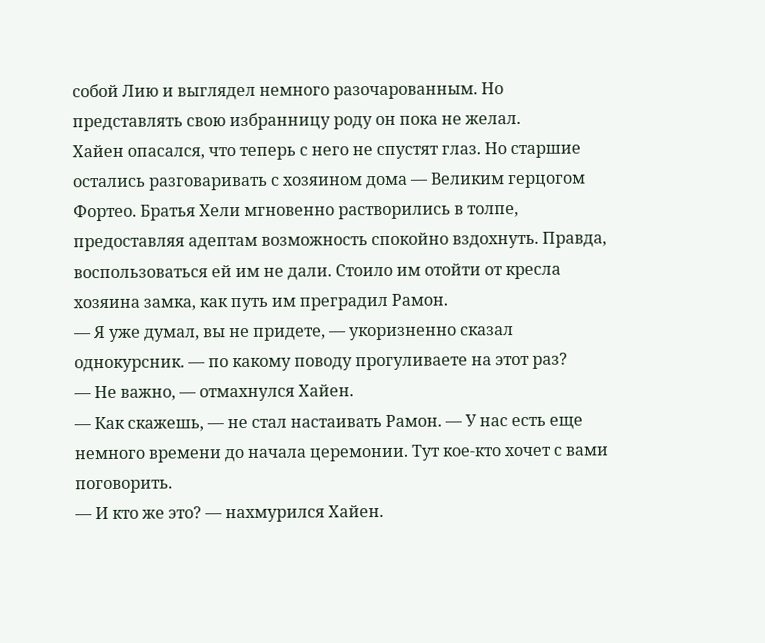собой Лию и выглядел немного разочарованным. Но представлять свою избранницу роду он пока не желал.
Хайен опасался, что теперь с него не спустят глаз. Но старшие остались разговаривать с хозяином дома — Великим герцогом Фортео. Братья Хели мгновенно растворились в толпе, предоставляя адептам возможность спокойно вздохнуть. Правда, воспользоваться ей им не дали. Стоило им отойти от кресла хозяина замка, как путь им преградил Рамон.
— Я уже думал, вы не придете, — укоризненно сказал однокурсник. — по какому поводу прогуливаете на этот раз?
— Не важно, — отмахнулся Хайен.
— Как скажешь, — не стал настаивать Рамон. — У нас есть еще немного времени до начала церемонии. Тут кое-кто хочет с вами поговорить.
— И кто же это? — нахмурился Хайен.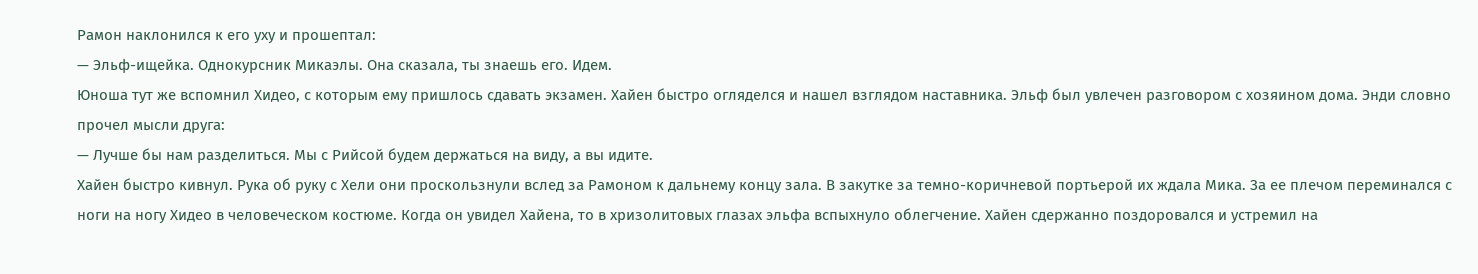Рамон наклонился к его уху и прошептал:
— Эльф-ищейка. Однокурсник Микаэлы. Она сказала, ты знаешь его. Идем.
Юноша тут же вспомнил Хидео, с которым ему пришлось сдавать экзамен. Хайен быстро огляделся и нашел взглядом наставника. Эльф был увлечен разговором с хозяином дома. Энди словно прочел мысли друга:
— Лучше бы нам разделиться. Мы с Рийсой будем держаться на виду, а вы идите.
Хайен быстро кивнул. Рука об руку с Хели они проскользнули вслед за Рамоном к дальнему концу зала. В закутке за темно-коричневой портьерой их ждала Мика. За ее плечом переминался с ноги на ногу Хидео в человеческом костюме. Когда он увидел Хайена, то в хризолитовых глазах эльфа вспыхнуло облегчение. Хайен сдержанно поздоровался и устремил на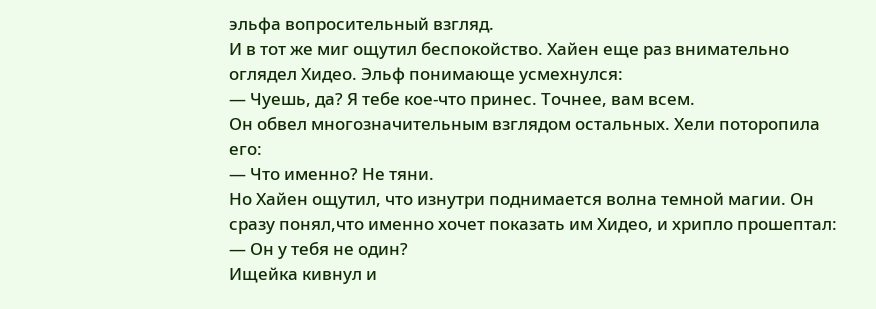эльфа вопросительный взгляд.
И в тот же миг ощутил беспокойство. Хайен еще раз внимательно оглядел Хидео. Эльф понимающе усмехнулся:
— Чуешь, да? Я тебе кое-что принес. Точнее, вам всем.
Он обвел многозначительным взглядом остальных. Хели поторопила его:
— Что именно? Не тяни.
Но Хайен ощутил, что изнутри поднимается волна темной магии. Он сразу понял,что именно хочет показать им Хидео, и хрипло прошептал:
— Он у тебя не один?
Ищейка кивнул и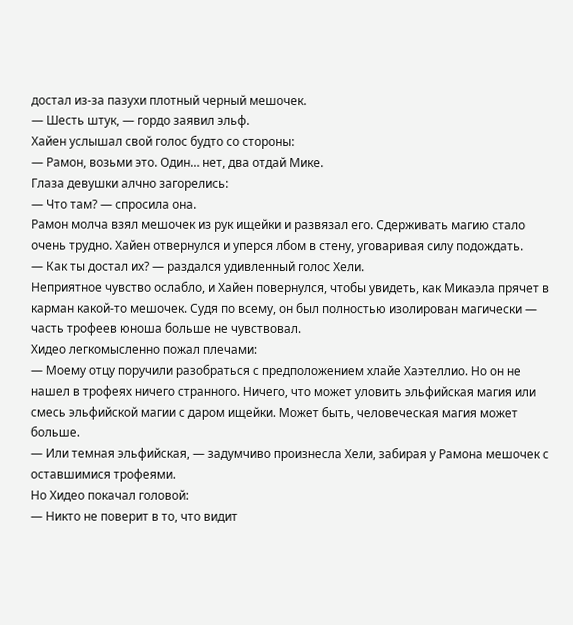достал из-за пазухи плотный черный мешочек.
— Шесть штук, — гордо заявил эльф.
Хайен услышал свой голос будто со стороны:
— Рамон, возьми это. Один… нет, два отдай Мике.
Глаза девушки алчно загорелись:
— Что там? — спросила она.
Рамон молча взял мешочек из рук ищейки и развязал его. Сдерживать магию стало очень трудно. Хайен отвернулся и уперся лбом в стену, уговаривая силу подождать.
— Как ты достал их? — раздался удивленный голос Хели.
Неприятное чувство ослабло, и Хайен повернулся, чтобы увидеть, как Микаэла прячет в карман какой-то мешочек. Судя по всему, он был полностью изолирован магически — часть трофеев юноша больше не чувствовал.
Хидео легкомысленно пожал плечами:
— Моему отцу поручили разобраться с предположением хлайе Хаэтеллио. Но он не нашел в трофеях ничего странного. Ничего, что может уловить эльфийская магия или смесь эльфийской магии с даром ищейки. Может быть, человеческая магия может больше.
— Или темная эльфийская, — задумчиво произнесла Хели, забирая у Рамона мешочек с оставшимися трофеями.
Но Хидео покачал головой:
— Никто не поверит в то, что видит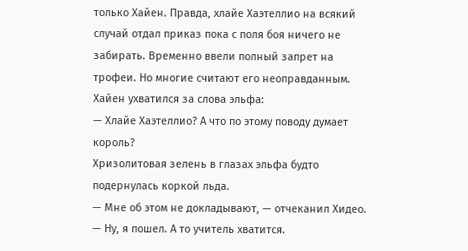только Хайен. Правда, хлайе Хаэтеллио на всякий случай отдал приказ пока с поля боя ничего не забирать. Временно ввели полный запрет на трофеи. Но многие считают его неоправданным.
Хайен ухватился за слова эльфа:
— Хлайе Хаэтеллио? А что по этому поводу думает король?
Хризолитовая зелень в глазах эльфа будто подернулась коркой льда.
— Мне об этом не докладывают, — отчеканил Хидео. — Ну, я пошел. А то учитель хватится.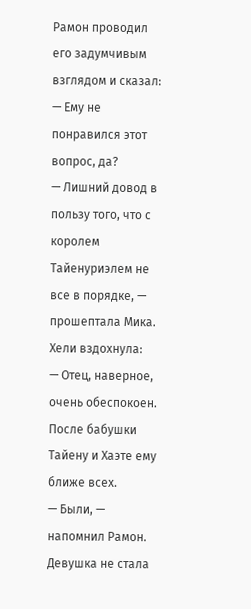Рамон проводил его задумчивым взглядом и сказал:
— Ему не понравился этот вопрос, да?
— Лишний довод в пользу того, что с королем Тайенуриэлем не все в порядке, — прошептала Мика.
Хели вздохнула:
— Отец, наверное, очень обеспокоен. После бабушки Тайену и Хаэте ему ближе всех.
— Были, — напомнил Рамон.
Девушка не стала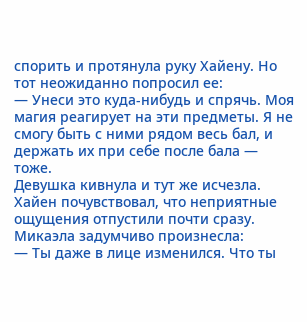спорить и протянула руку Хайену. Но тот неожиданно попросил ее:
— Унеси это куда-нибудь и спрячь. Моя магия реагирует на эти предметы. Я не смогу быть с ними рядом весь бал, и держать их при себе после бала — тоже.
Девушка кивнула и тут же исчезла. Хайен почувствовал, что неприятные ощущения отпустили почти сразу. Микаэла задумчиво произнесла:
— Ты даже в лице изменился. Что ты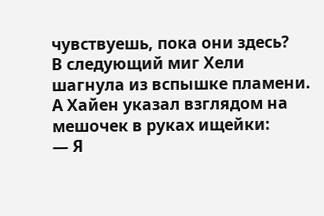чувствуешь, пока они здесь?
В следующий миг Хели шагнула из вспышке пламени. А Хайен указал взглядом на мешочек в руках ищейки:
— Я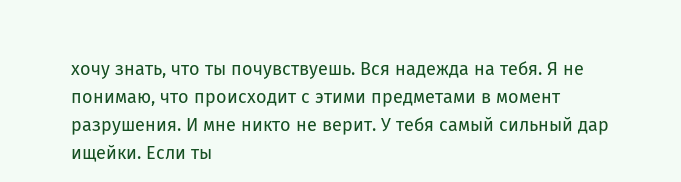хочу знать, что ты почувствуешь. Вся надежда на тебя. Я не понимаю, что происходит с этими предметами в момент разрушения. И мне никто не верит. У тебя самый сильный дар ищейки. Если ты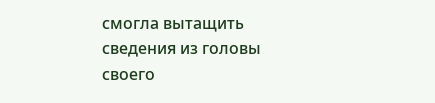смогла вытащить сведения из головы своего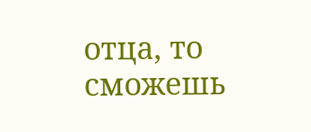отца, то сможешь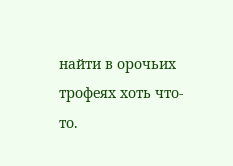найти в орочьих трофеях хоть что-то.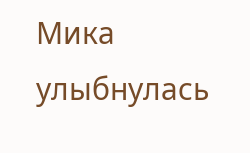Мика улыбнулась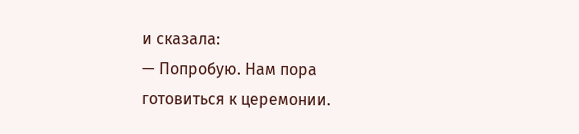и сказала:
— Попробую. Нам пора готовиться к церемонии.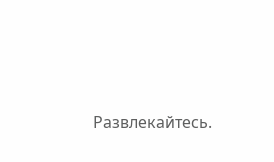Развлекайтесь.